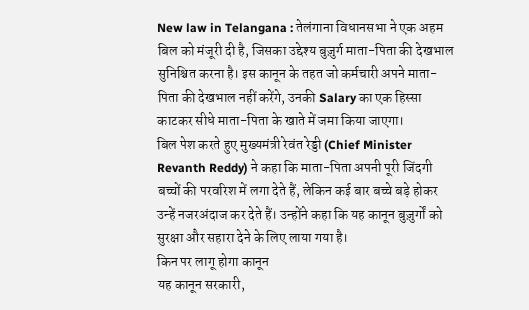New law in Telangana : तेलंगाना विधानसभा ने एक अहम बिल को मंजूरी दी है, जिसका उद्देश्य बुज़ुर्ग माता-पिता की देखभाल सुनिश्चित करना है। इस कानून के तहत जो कर्मचारी अपने माता-पिता की देखभाल नहीं करेंगे, उनकी Salary का एक हिस्सा काटकर सीधे माता-पिता के खाते में जमा किया जाएगा।
बिल पेश करते हुए मुख्यमंत्री रेवंत रेड्डी (Chief Minister Revanth Reddy) ने कहा कि माता-पिता अपनी पूरी जिंदगी बच्चों की परवरिश में लगा देते हैं, लेकिन कई बार बच्चे बड़े होकर उन्हें नजरअंदाज कर देते हैं। उन्होंने कहा कि यह कानून बुज़ुर्गों को सुरक्षा और सहारा देने के लिए लाया गया है।
किन पर लागू होगा कानून
यह कानून सरकारी,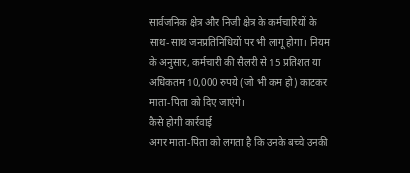सार्वजनिक क्षेत्र और निजी क्षेत्र के कर्मचारियों के साथ-साथ जनप्रतिनिधियों पर भी लागू होगा। नियम के अनुसार, कर्मचारी की सैलरी से 15 प्रतिशत या अधिकतम 10,000 रुपये (जो भी कम हो) काटकर माता-पिता को दिए जाएंगे।
कैसे होगी कार्रवाई
अगर माता-पिता को लगता है कि उनके बच्चे उनकी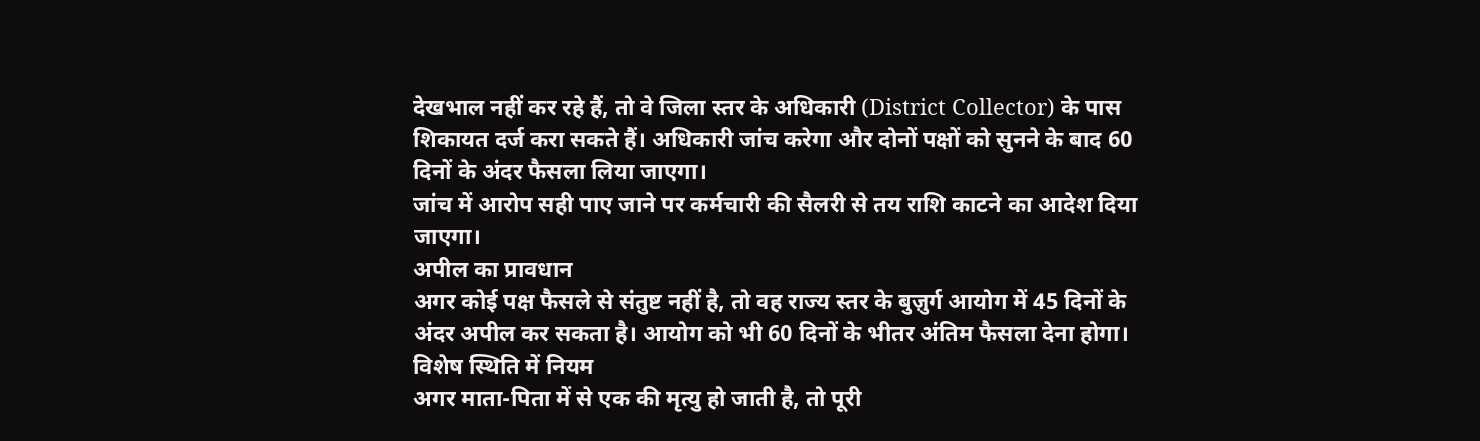देखभाल नहीं कर रहे हैं, तो वे जिला स्तर के अधिकारी (District Collector) के पास शिकायत दर्ज करा सकते हैं। अधिकारी जांच करेगा और दोनों पक्षों को सुनने के बाद 60 दिनों के अंदर फैसला लिया जाएगा।
जांच में आरोप सही पाए जाने पर कर्मचारी की सैलरी से तय राशि काटने का आदेश दिया जाएगा।
अपील का प्रावधान
अगर कोई पक्ष फैसले से संतुष्ट नहीं है, तो वह राज्य स्तर के बुज़ुर्ग आयोग में 45 दिनों के अंदर अपील कर सकता है। आयोग को भी 60 दिनों के भीतर अंतिम फैसला देना होगा।
विशेष स्थिति में नियम
अगर माता-पिता में से एक की मृत्यु हो जाती है, तो पूरी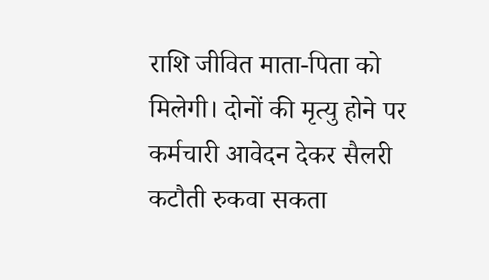राशि जीवित माता-पिता को मिलेगी। दोनों की मृत्यु होने पर कर्मचारी आवेदन देकर सैलरी कटौती रुकवा सकता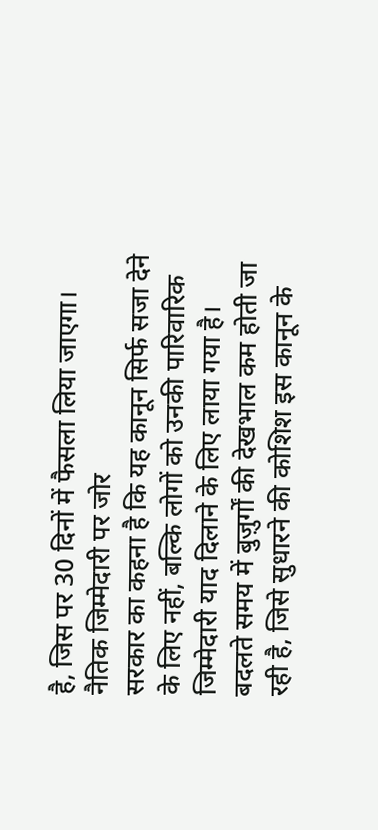है, जिस पर 30 दिनों में फैसला लिया जाएगा।
नैतिक जिम्मेदारी पर जोर
सरकार का कहना है कि यह कानून सिर्फ सजा देने के लिए नहीं, बल्कि लोगों को उनकी पारिवारिक जिम्मेदारी याद दिलाने के लिए लाया गया है। बदलते समय में बुज़ुर्गों की देखभाल कम होती जा रही है, जिसे सुधारने की कोशिश इस कानून के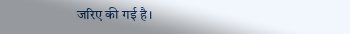जरिए की गई है।